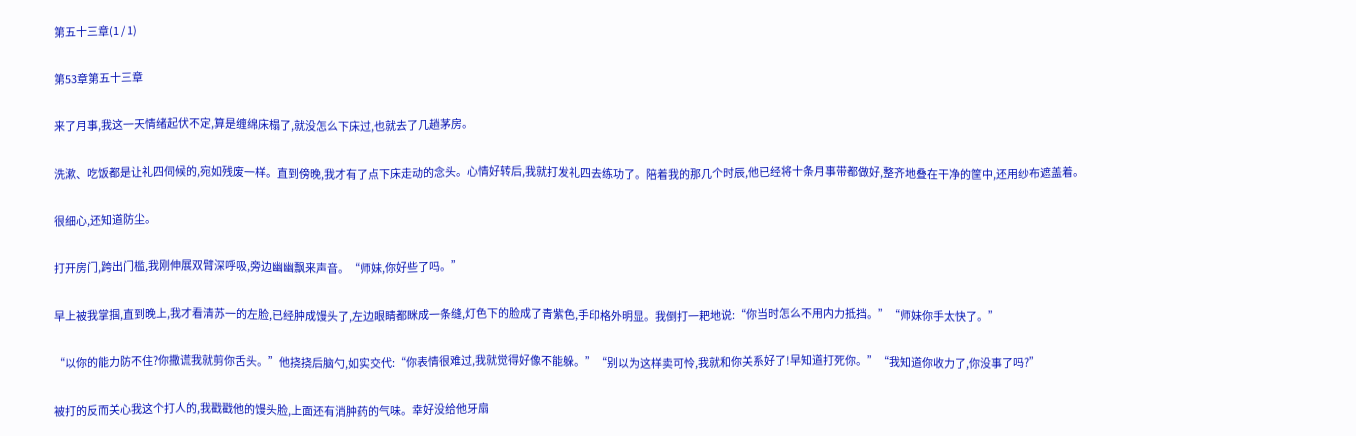第五十三章(1 / 1)

第53章第五十三章

来了月事,我这一天情绪起伏不定,算是缠绵床榻了,就没怎么下床过,也就去了几趟茅房。

洗漱、吃饭都是让礼四伺候的,宛如残废一样。直到傍晚,我才有了点下床走动的念头。心情好转后,我就打发礼四去练功了。陪着我的那几个时辰,他已经将十条月事带都做好,整齐地叠在干净的筐中,还用纱布遮盖着。

很细心,还知道防尘。

打开房门,跨出门槛,我刚伸展双臂深呼吸,旁边幽幽飘来声音。“师妹,你好些了吗。”

早上被我掌掴,直到晚上,我才看清苏一的左脸,已经肿成馒头了,左边眼睛都眯成一条缝,灯色下的脸成了青紫色,手印格外明显。我倒打一耙地说:“你当时怎么不用内力抵挡。”“师妹你手太快了。”

“以你的能力防不住?你撒谎我就剪你舌头。”他挠挠后脑勺,如实交代:“你表情很难过,我就觉得好像不能躲。”“别以为这样卖可怜,我就和你关系好了!早知道打死你。”“我知道你收力了,你没事了吗?”

被打的反而关心我这个打人的,我戳戳他的馒头脸,上面还有消肿药的气味。幸好没给他牙扇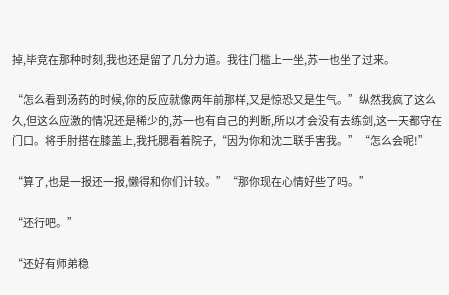掉,毕竞在那种时刻,我也还是留了几分力道。我往门槛上一坐,苏一也坐了过来。

“怎么看到汤药的时候,你的反应就像两年前那样,又是惊恐又是生气。”纵然我疯了这么久,但这么应激的情况还是稀少的,苏一也有自己的判断,所以才会没有去练剑,这一天都守在门口。将手肘搭在膝盖上,我托腮看着院子,“因为你和沈二联手害我。”“怎么会呢!”

“算了,也是一报还一报,懒得和你们计较。”“那你现在心情好些了吗。”

“还行吧。”

“还好有师弟稳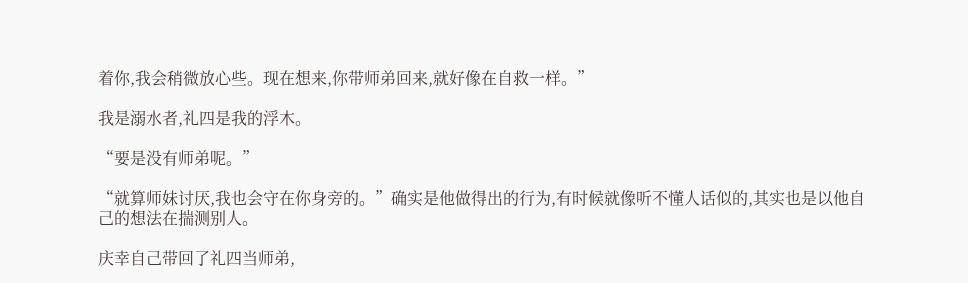着你,我会稍微放心些。现在想来,你带师弟回来,就好像在自救一样。”

我是溺水者,礼四是我的浮木。

“要是没有师弟呢。”

“就算师妹讨厌,我也会守在你身旁的。”确实是他做得出的行为,有时候就像听不懂人话似的,其实也是以他自己的想法在揣测别人。

庆幸自己带回了礼四当师弟,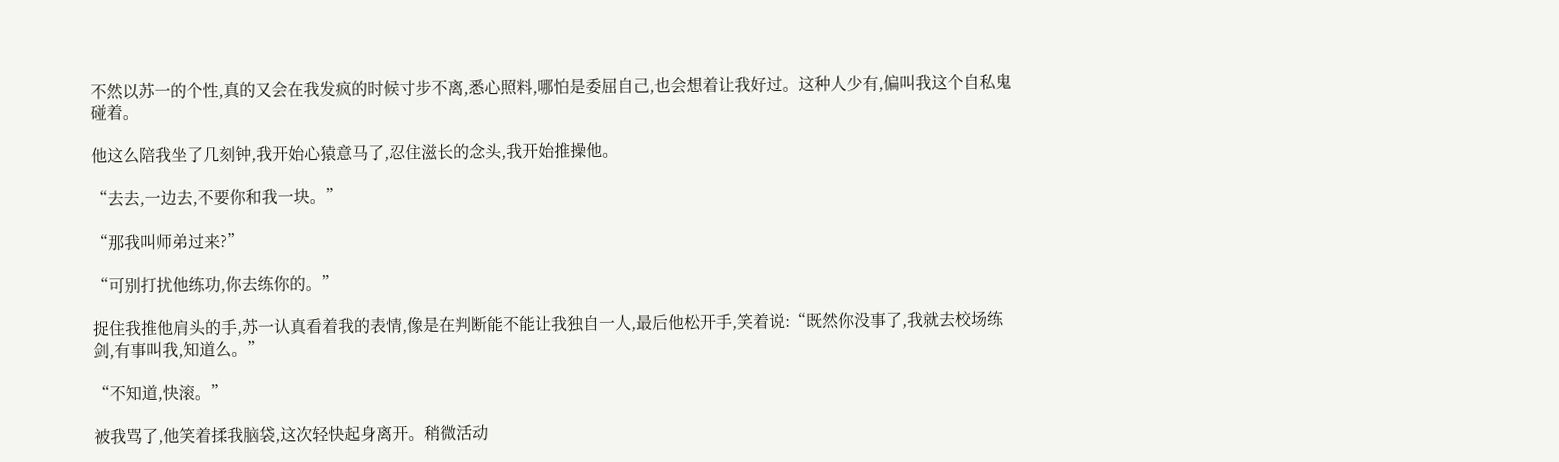不然以苏一的个性,真的又会在我发疯的时候寸步不离,悉心照料,哪怕是委屈自己,也会想着让我好过。这种人少有,偏叫我这个自私鬼碰着。

他这么陪我坐了几刻钟,我开始心猿意马了,忍住滋长的念头,我开始推操他。

“去去,一边去,不要你和我一块。”

“那我叫师弟过来?”

“可别打扰他练功,你去练你的。”

捉住我推他肩头的手,苏一认真看着我的表情,像是在判断能不能让我独自一人,最后他松开手,笑着说:“既然你没事了,我就去校场练剑,有事叫我,知道么。”

“不知道,快滚。”

被我骂了,他笑着揉我脑袋,这次轻快起身离开。稍微活动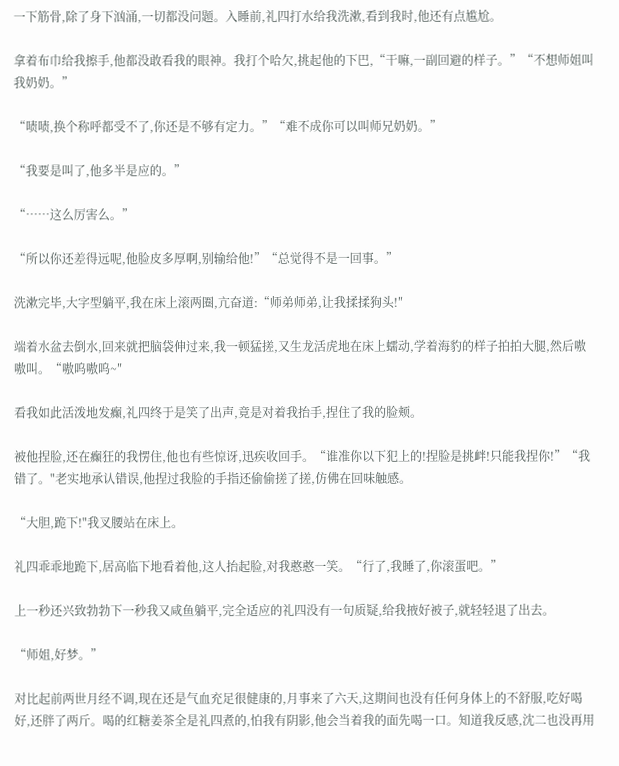一下筋骨,除了身下汹涌,一切都没问题。入睡前,礼四打水给我洗漱,看到我时,他还有点尴尬。

拿着布巾给我擦手,他都没敢看我的眼神。我打个哈欠,挑起他的下巴,“干嘛,一副回避的样子。”“不想师姐叫我奶奶。”

“啧啧,换个称呼都受不了,你还是不够有定力。”“难不成你可以叫师兄奶奶。”

“我要是叫了,他多半是应的。”

“……这么厉害么。”

“所以你还差得远呢,他脸皮多厚啊,别输给他!”“总觉得不是一回事。”

洗漱完毕,大字型躺平,我在床上滚两圈,亢奋道:“师弟师弟,让我揉揉狗头!″

端着水盆去倒水,回来就把脑袋伸过来,我一顿猛搓,又生龙活虎地在床上蠕动,学着海豹的样子拍拍大腿,然后嗷嗷叫。“嗷呜嗷呜~″

看我如此活泼地发癫,礼四终于是笑了出声,竟是对着我抬手,捏住了我的脸颊。

被他捏脸,还在癫狂的我愣住,他也有些惊讶,迅疾收回手。“谁准你以下犯上的!捏脸是挑衅!只能我捏你!”“我错了。"老实地承认错误,他捏过我脸的手指还偷偷搓了搓,仿佛在回味触感。

“大胆,跪下!"我叉腰站在床上。

礼四乖乖地跪下,居高临下地看着他,这人抬起脸,对我憨憨一笑。“行了,我睡了,你滚蛋吧。”

上一秒还兴致勃勃下一秒我又咸鱼躺平,完全适应的礼四没有一句质疑,给我掖好被子,就轻轻退了出去。

“师姐,好梦。”

对比起前两世月经不调,现在还是气血充足很健康的,月事来了六天,这期间也没有任何身体上的不舒服,吃好喝好,还胖了两斤。喝的红糖姜茶全是礼四煮的,怕我有阴影,他会当着我的面先喝一口。知道我反感,沈二也没再用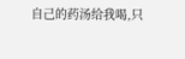自己的药汤给我喝,只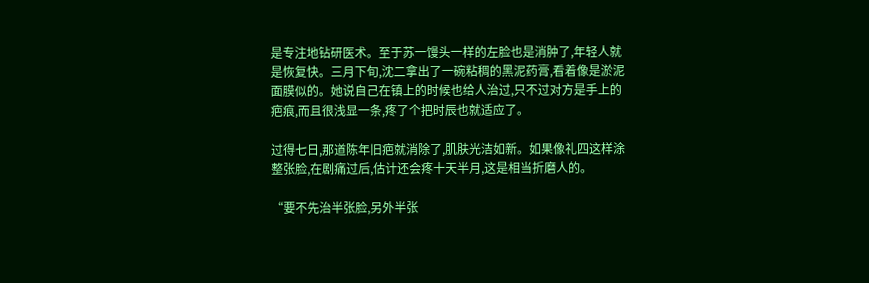是专注地钻研医术。至于苏一馒头一样的左脸也是消肿了,年轻人就是恢复快。三月下旬,沈二拿出了一碗粘稠的黑泥药膏,看着像是淤泥面膜似的。她说自己在镇上的时候也给人治过,只不过对方是手上的疤痕,而且很浅显一条,疼了个把时辰也就适应了。

过得七日,那道陈年旧疤就消除了,肌肤光洁如新。如果像礼四这样涂整张脸,在剧痛过后,估计还会疼十天半月,这是相当折磨人的。

“要不先治半张脸,另外半张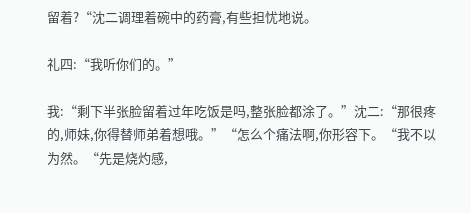留着?“沈二调理着碗中的药膏,有些担忧地说。

礼四:“我听你们的。”

我:“剩下半张脸留着过年吃饭是吗,整张脸都涂了。”沈二:“那很疼的,师妹,你得替师弟着想哦。”“怎么个痛法啊,你形容下。“我不以为然。“先是烧灼感,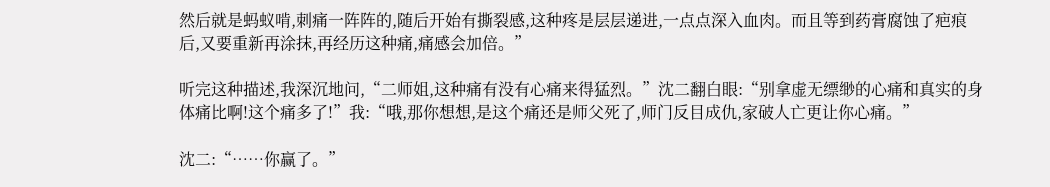然后就是蚂蚁啃,刺痛一阵阵的,随后开始有撕裂感,这种疼是层层递进,一点点深入血肉。而且等到药膏腐蚀了疤痕后,又要重新再涂抹,再经历这种痛,痛感会加倍。”

听完这种描述,我深沉地问,“二师姐,这种痛有没有心痛来得猛烈。”沈二翻白眼:“别拿虚无缥缈的心痛和真实的身体痛比啊!这个痛多了!”我:“哦,那你想想,是这个痛还是师父死了,师门反目成仇,家破人亡更让你心痛。”

沈二:“……你赢了。”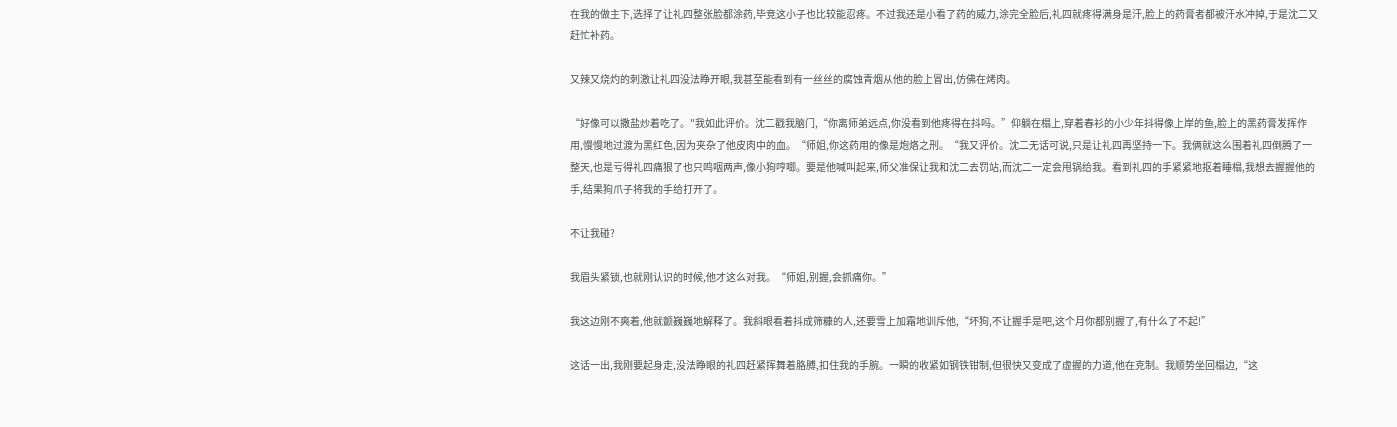在我的做主下,选择了让礼四整张脸都涂药,毕竞这小子也比较能忍疼。不过我还是小看了药的威力,涂完全脸后,礼四就疼得满身是汗,脸上的药膏者都被汗水冲掉,于是沈二又赶忙补药。

又辣又烧灼的刺激让礼四没法睁开眼,我甚至能看到有一丝丝的腐蚀青烟从他的脸上冒出,仿佛在烤肉。

“好像可以撒盐炒着吃了。"我如此评价。沈二戳我脑门,“你离师弟远点,你没看到他疼得在抖吗。”仰躺在榻上,穿着春衫的小少年抖得像上岸的鱼,脸上的黑药膏发挥作用,慢慢地过渡为黑红色,因为夹杂了他皮肉中的血。“师姐,你这药用的像是炮烙之刑。“我又评价。沈二无话可说,只是让礼四再坚持一下。我俩就这么围着礼四倒腾了一整天,也是亏得礼四痛狠了也只鸣咽两声,像小狗哼唧。要是他喊叫起来,师父准保让我和沈二去罚站,而沈二一定会甩锅给我。看到礼四的手紧紧地抠着睡榻,我想去握握他的手,结果狗爪子将我的手给打开了。

不让我碰?

我眉头紧锁,也就刚认识的时候,他才这么对我。“师姐,别握,会抓痛你。”

我这边刚不爽着,他就颤巍巍地解释了。我斜眼看着抖成筛糠的人,还要雪上加霜地训斥他,“坏狗,不让握手是吧,这个月你都别握了,有什么了不起!”

这话一出,我刚要起身走,没法睁眼的礼四赶紧挥舞着胳膊,扣住我的手腕。一瞬的收紧如钢铁钳制,但很快又变成了虚握的力道,他在克制。我顺势坐回榻边,“这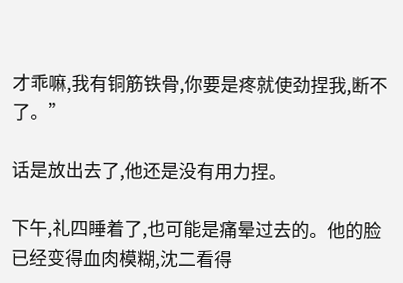才乖嘛,我有铜筋铁骨,你要是疼就使劲捏我,断不了。”

话是放出去了,他还是没有用力捏。

下午,礼四睡着了,也可能是痛晕过去的。他的脸已经变得血肉模糊,沈二看得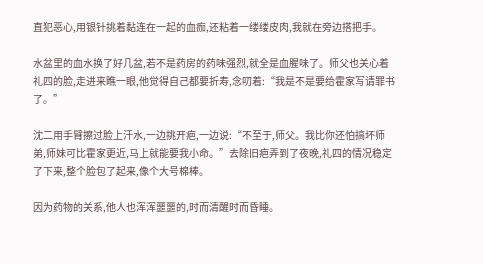直犯恶心,用银针挑着黏连在一起的血痂,还粘着一缕缕皮肉,我就在旁边搭把手。

水盆里的血水换了好几盆,若不是药房的药味强烈,就全是血腥味了。师父也关心着礼四的脸,走进来瞧一眼,他觉得自己都要折寿,念叨着:“我是不是要给霍家写请罪书了。”

沈二用手臂擦过脸上汗水,一边挑开疤,一边说:“不至于,师父。我比你还怕搞坏师弟,师妹可比霍家更近,马上就能要我小命。”去除旧疤弄到了夜晚,礼四的情况稳定了下来,整个脸包了起来,像个大号棉棒。

因为药物的关系,他人也浑浑噩噩的,时而清醒时而昏睡。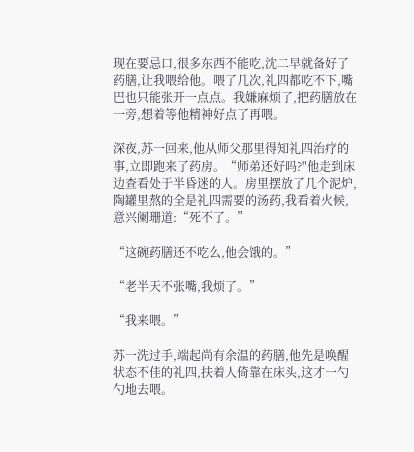现在要忌口,很多东西不能吃,沈二早就备好了药膳,让我喂给他。喂了几次,礼四都吃不下,嘴巴也只能张开一点点。我嫌麻烦了,把药膳放在一旁,想着等他精神好点了再喂。

深夜,苏一回来,他从师父那里得知礼四治疗的事,立即跑来了药房。“师弟还好吗?"他走到床边查看处于半昏迷的人。房里摆放了几个泥炉,陶罐里熬的全是礼四需要的汤药,我看着火候,意兴阑珊道:“死不了。”

“这碗药膳还不吃么,他会饿的。”

“老半天不张嘴,我烦了。”

“我来喂。”

苏一洗过手,端起尚有余温的药膳,他先是唤醒状态不佳的礼四,扶着人倚靠在床头,这才一勺勺地去喂。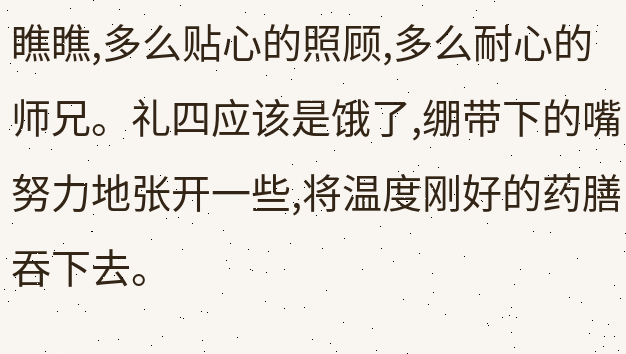瞧瞧,多么贴心的照顾,多么耐心的师兄。礼四应该是饿了,绷带下的嘴努力地张开一些,将温度刚好的药膳吞下去。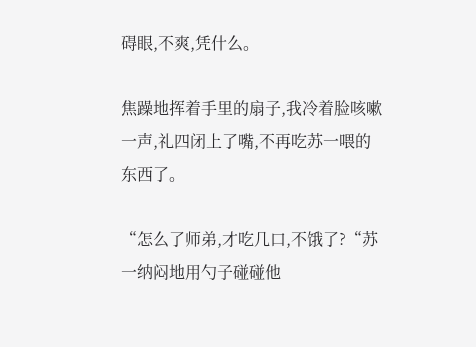碍眼,不爽,凭什么。

焦躁地挥着手里的扇子,我冷着脸咳嗽一声,礼四闭上了嘴,不再吃苏一喂的东西了。

“怎么了师弟,才吃几口,不饿了?“苏一纳闷地用勺子碰碰他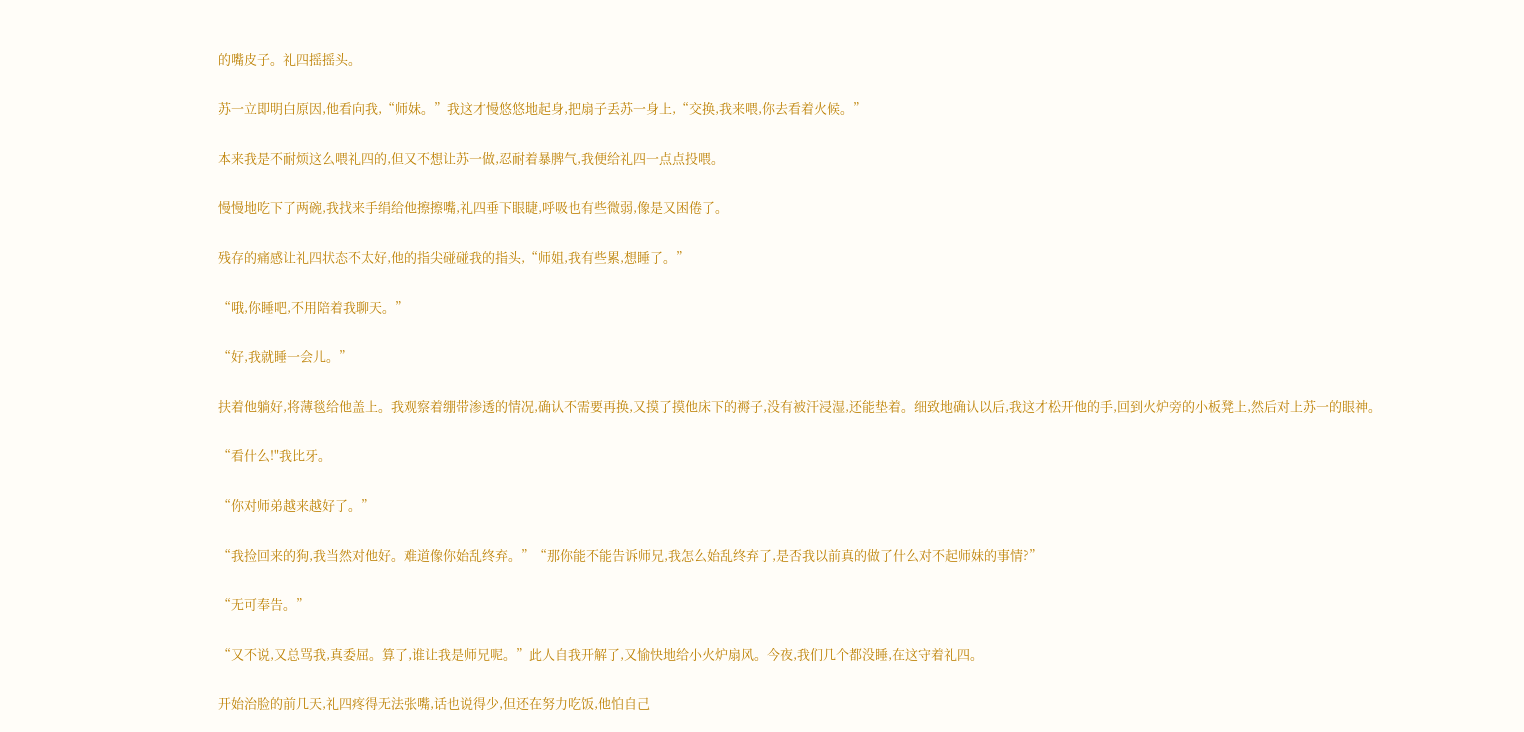的嘴皮子。礼四摇摇头。

苏一立即明白原因,他看向我,“师妹。”我这才慢悠悠地起身,把扇子丢苏一身上,“交换,我来喂,你去看着火候。”

本来我是不耐烦这么喂礼四的,但又不想让苏一做,忍耐着暴脾气,我便给礼四一点点投喂。

慢慢地吃下了两碗,我找来手绢给他擦擦嘴,礼四垂下眼睫,呼吸也有些微弱,像是又困倦了。

残存的痛感让礼四状态不太好,他的指尖碰碰我的指头,“师姐,我有些累,想睡了。”

“哦,你睡吧,不用陪着我聊天。”

“好,我就睡一会儿。”

扶着他躺好,将薄毯给他盖上。我观察着绷带渗透的情况,确认不需要再换,又摸了摸他床下的褥子,没有被汗浸湿,还能垫着。细致地确认以后,我这才松开他的手,回到火炉旁的小板凳上,然后对上苏一的眼神。

“看什么!"我比牙。

“你对师弟越来越好了。”

“我捡回来的狗,我当然对他好。难道像你始乱终弃。”“那你能不能告诉师兄,我怎么始乱终弃了,是否我以前真的做了什么对不起师妹的事情?”

“无可奉告。”

“又不说,又总骂我,真委屈。算了,谁让我是师兄呢。”此人自我开解了,又愉快地给小火炉扇风。今夜,我们几个都没睡,在这守着礼四。

开始治脸的前几天,礼四疼得无法张嘴,话也说得少,但还在努力吃饭,他怕自己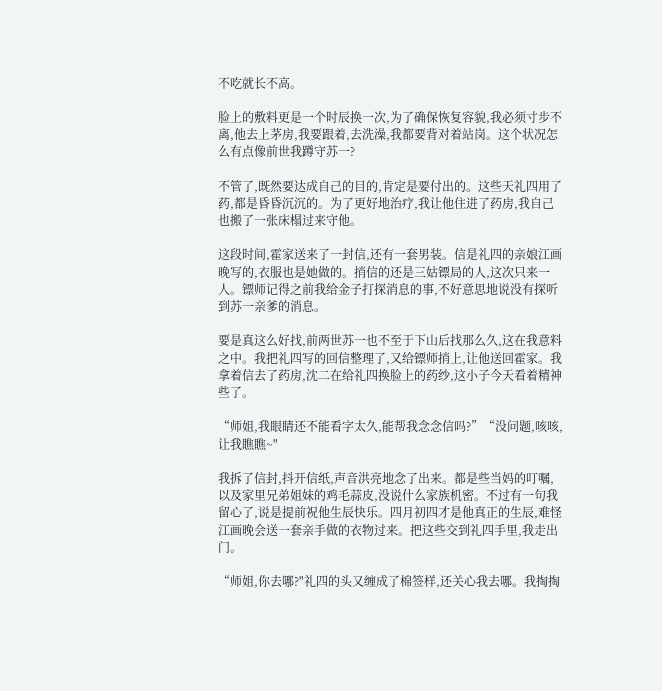不吃就长不高。

脸上的敷料更是一个时辰换一次,为了确保恢复容貌,我必须寸步不离,他去上茅房,我要跟着,去洗澡,我都要背对着站岗。这个状况怎么有点像前世我蹲守苏一?

不管了,既然要达成自己的目的,肯定是要付出的。这些天礼四用了药,都是昏昏沉沉的。为了更好地治疗,我让他住进了药房,我自己也搬了一张床榻过来守他。

这段时间,霍家送来了一封信,还有一套男装。信是礼四的亲娘江画晚写的,衣服也是她做的。捎信的还是三姑镖局的人,这次只来一人。镖师记得之前我给金子打探消息的事,不好意思地说没有探听到苏一亲爹的消息。

要是真这么好找,前两世苏一也不至于下山后找那么久,这在我意料之中。我把礼四写的回信整理了,又给镖师捎上,让他送回霍家。我拿着信去了药房,沈二在给礼四换脸上的药纱,这小子今天看着精神些了。

“师姐,我眼睛还不能看字太久,能帮我念念信吗?”“没问题,咳咳,让我瞧瞧~"

我拆了信封,抖开信纸,声音洪亮地念了出来。都是些当妈的叮嘱,以及家里兄弟姐妹的鸡毛蒜皮,没说什么家族机密。不过有一句我留心了,说是提前祝他生辰快乐。四月初四才是他真正的生辰,难怪江画晚会送一套亲手做的衣物过来。把这些交到礼四手里,我走出门。

“师姐,你去哪?"礼四的头又缠成了棉签样,还关心我去哪。我掏掏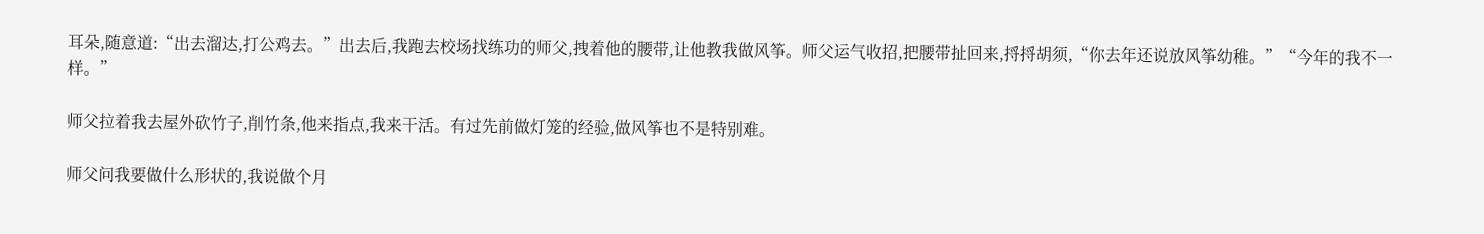耳朵,随意道:“出去溜达,打公鸡去。”出去后,我跑去校场找练功的师父,拽着他的腰带,让他教我做风筝。师父运气收招,把腰带扯回来,捋捋胡须,“你去年还说放风筝幼稚。”“今年的我不一样。”

师父拉着我去屋外砍竹子,削竹条,他来指点,我来干活。有过先前做灯笼的经验,做风筝也不是特别难。

师父问我要做什么形状的,我说做个月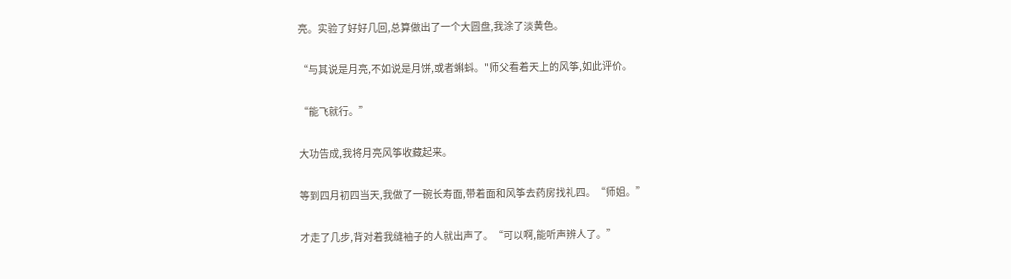亮。实验了好好几回,总算做出了一个大圆盘,我涂了淡黄色。

“与其说是月亮,不如说是月饼,或者蝌蚪。"师父看着天上的风筝,如此评价。

“能飞就行。”

大功告成,我将月亮风筝收藏起来。

等到四月初四当天,我做了一碗长寿面,带着面和风筝去药房找礼四。“师姐。”

才走了几步,背对着我缝袖子的人就出声了。“可以啊,能听声辨人了。”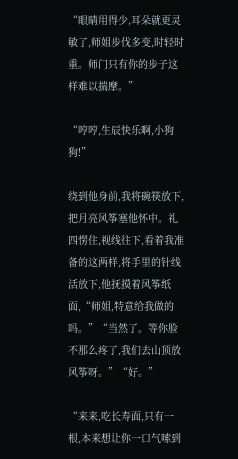“眼睛用得少,耳朵就更灵敏了,师姐步伐多变,时轻时重。师门只有你的步子这样难以揣摩。”

“哼哼,生辰快乐啊,小狗狗!”

绕到他身前,我将碗筷放下,把月亮风筝塞他怀中。礼四愣住,视线往下,看着我准备的这两样,将手里的针线活放下,他抚摸着风筝纸面,“师姐,特意给我做的吗。”“当然了。等你脸不那么疼了,我们去山顶放风筝呀。”“好。”

“来来,吃长寿面,只有一根,本来想让你一口气嗦到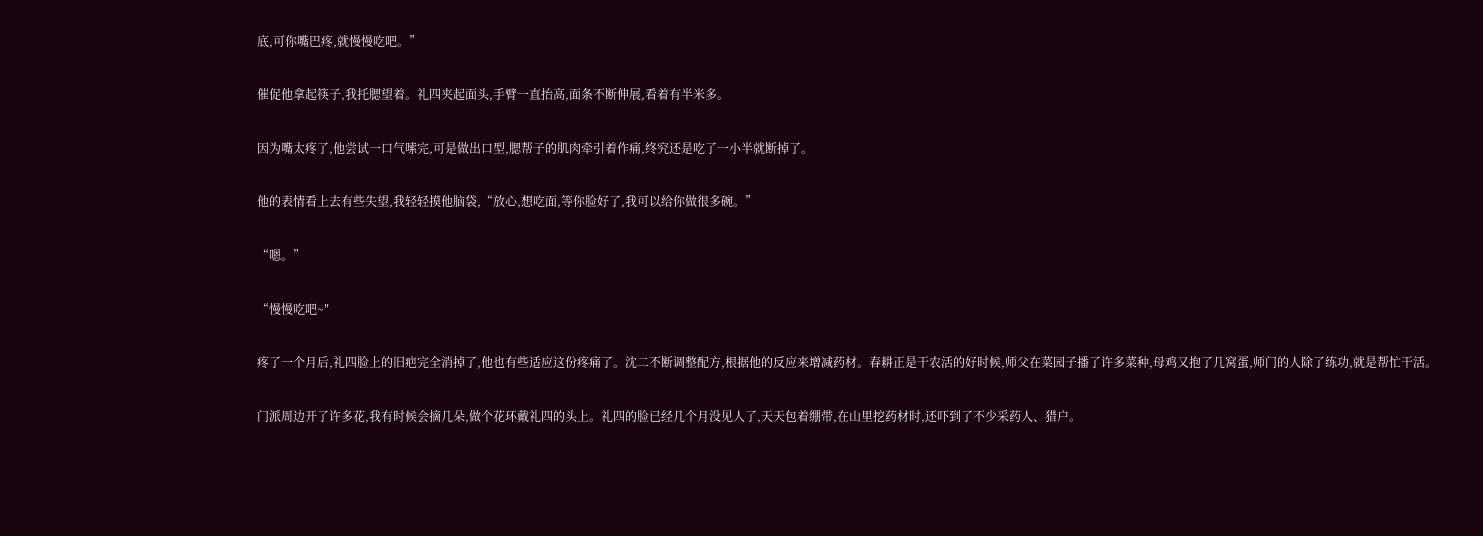底,可你嘴巴疼,就慢慢吃吧。”

催促他拿起筷子,我托腮望着。礼四夹起面头,手臂一直抬高,面条不断伸展,看着有半米多。

因为嘴太疼了,他尝试一口气嗦完,可是做出口型,腮帮子的肌肉牵引着作痛,终究还是吃了一小半就断掉了。

他的表情看上去有些失望,我轻轻摸他脑袋,“放心,想吃面,等你脸好了,我可以给你做很多碗。”

“嗯。”

“慢慢吃吧~″

疼了一个月后,礼四脸上的旧疤完全消掉了,他也有些适应这份疼痛了。沈二不断调整配方,根据他的反应来增减药材。春耕正是干农活的好时候,师父在菜园子播了许多菜种,母鸡又抱了几窝蛋,师门的人除了练功,就是帮忙干活。

门派周边开了许多花,我有时候会摘几朵,做个花环戴礼四的头上。礼四的脸已经几个月没见人了,天天包着绷带,在山里挖药材时,还吓到了不少采药人、猎户。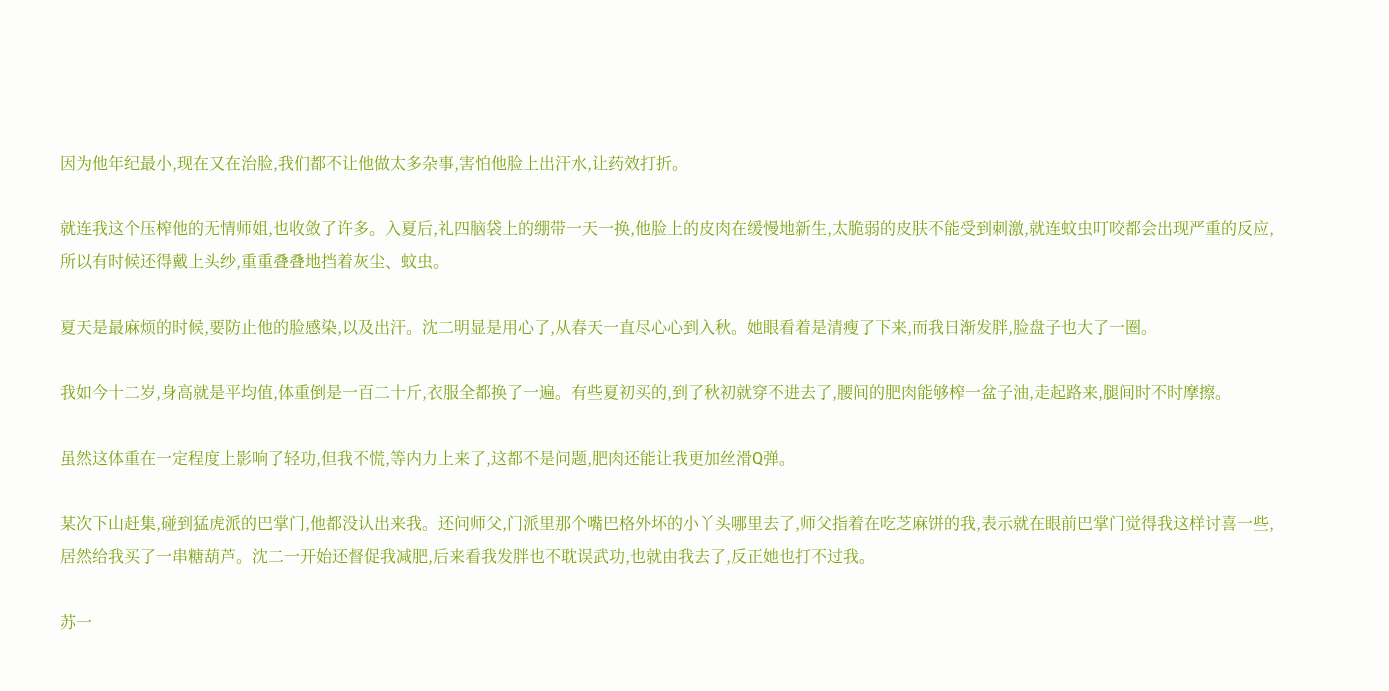因为他年纪最小,现在又在治脸,我们都不让他做太多杂事,害怕他脸上出汗水,让药效打折。

就连我这个压榨他的无情师姐,也收敛了许多。入夏后,礼四脑袋上的绷带一天一换,他脸上的皮肉在缓慢地新生,太脆弱的皮肤不能受到刺激,就连蚊虫叮咬都会出现严重的反应,所以有时候还得戴上头纱,重重叠叠地挡着灰尘、蚊虫。

夏天是最麻烦的时候,要防止他的脸感染,以及出汗。沈二明显是用心了,从春天一直尽心心到入秋。她眼看着是清瘦了下来,而我日渐发胖,脸盘子也大了一圈。

我如今十二岁,身高就是平均值,体重倒是一百二十斤,衣服全都换了一遍。有些夏初买的,到了秋初就穿不进去了,腰间的肥肉能够榨一盆子油,走起路来,腿间时不时摩擦。

虽然这体重在一定程度上影响了轻功,但我不慌,等内力上来了,这都不是问题,肥肉还能让我更加丝滑Q弹。

某次下山赶集,碰到猛虎派的巴掌门,他都没认出来我。还问师父,门派里那个嘴巴格外坏的小丫头哪里去了,师父指着在吃芝麻饼的我,表示就在眼前巴掌门觉得我这样讨喜一些,居然给我买了一串糖葫芦。沈二一开始还督促我减肥,后来看我发胖也不耽误武功,也就由我去了,反正她也打不过我。

苏一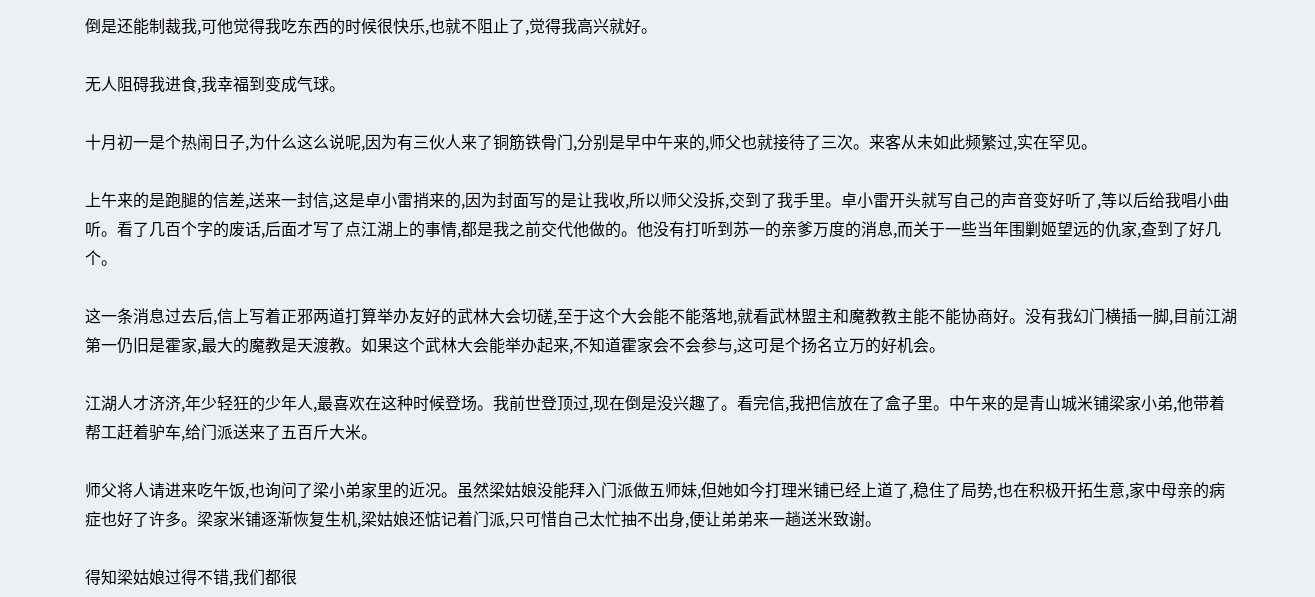倒是还能制裁我,可他觉得我吃东西的时候很快乐,也就不阻止了,觉得我高兴就好。

无人阻碍我进食,我幸福到变成气球。

十月初一是个热闹日子,为什么这么说呢,因为有三伙人来了铜筋铁骨门,分别是早中午来的,师父也就接待了三次。来客从未如此频繁过,实在罕见。

上午来的是跑腿的信差,送来一封信,这是卓小雷捎来的,因为封面写的是让我收,所以师父没拆,交到了我手里。卓小雷开头就写自己的声音变好听了,等以后给我唱小曲听。看了几百个字的废话,后面才写了点江湖上的事情,都是我之前交代他做的。他没有打听到苏一的亲爹万度的消息,而关于一些当年围剿姬望远的仇家,查到了好几个。

这一条消息过去后,信上写着正邪两道打算举办友好的武林大会切磋,至于这个大会能不能落地,就看武林盟主和魔教教主能不能协商好。没有我幻门横插一脚,目前江湖第一仍旧是霍家,最大的魔教是天渡教。如果这个武林大会能举办起来,不知道霍家会不会参与,这可是个扬名立万的好机会。

江湖人才济济,年少轻狂的少年人,最喜欢在这种时候登场。我前世登顶过,现在倒是没兴趣了。看完信,我把信放在了盒子里。中午来的是青山城米铺梁家小弟,他带着帮工赶着驴车,给门派送来了五百斤大米。

师父将人请进来吃午饭,也询问了梁小弟家里的近况。虽然梁姑娘没能拜入门派做五师妹,但她如今打理米铺已经上道了,稳住了局势,也在积极开拓生意,家中母亲的病症也好了许多。梁家米铺逐渐恢复生机,梁姑娘还惦记着门派,只可惜自己太忙抽不出身,便让弟弟来一趟送米致谢。

得知梁姑娘过得不错,我们都很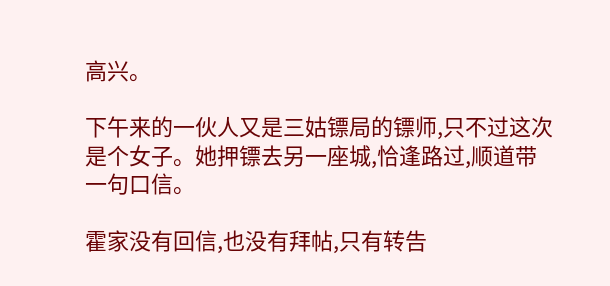高兴。

下午来的一伙人又是三姑镖局的镖师,只不过这次是个女子。她押镖去另一座城,恰逢路过,顺道带一句口信。

霍家没有回信,也没有拜帖,只有转告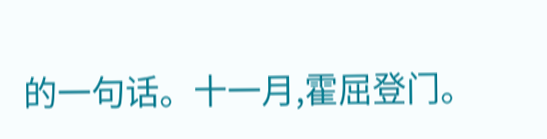的一句话。十一月,霍屈登门。